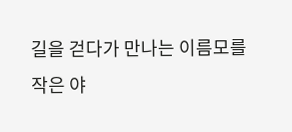길을 걷다가 만나는 이름모를 작은 야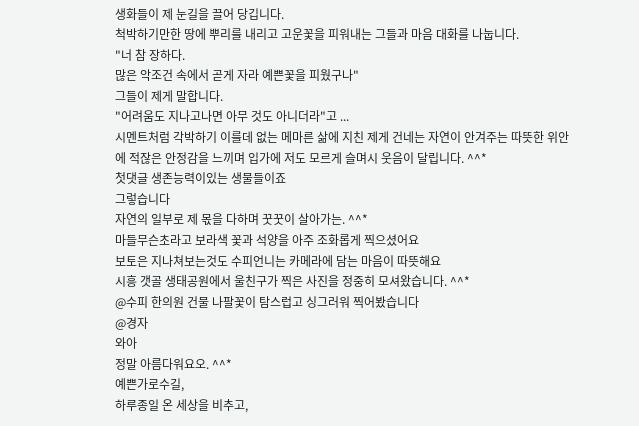생화들이 제 눈길을 끌어 당깁니다.
척박하기만한 땅에 뿌리를 내리고 고운꽃을 피워내는 그들과 마음 대화를 나눕니다.
"너 참 장하다.
많은 악조건 속에서 곧게 자라 예쁜꽃을 피웠구나"
그들이 제게 말합니다.
"어려움도 지나고나면 아무 것도 아니더라"고 ...
시멘트처럼 각박하기 이를데 없는 메마른 삶에 지친 제게 건네는 자연이 안겨주는 따뜻한 위안에 적잖은 안정감을 느끼며 입가에 저도 모르게 슬며시 웃음이 달립니다. ^^*
첫댓글 생존능력이있는 생물들이죠
그렇습니다
자연의 일부로 제 몫을 다하며 꿋꿋이 살아가는. ^^*
마들무슨초라고 보라색 꽃과 석양을 아주 조화롭게 찍으셨어요
보토은 지나쳐보는것도 수피언니는 카메라에 담는 마음이 따뜻해요
시흥 갯골 생태공원에서 울친구가 찍은 사진을 정중히 모셔왔습니다. ^^*
@수피 한의원 건물 나팔꽃이 탐스럽고 싱그러워 찍어봤습니다
@경자
와아
정말 아름다워요오. ^^*
예쁜가로수길,
하루종일 온 세상을 비추고,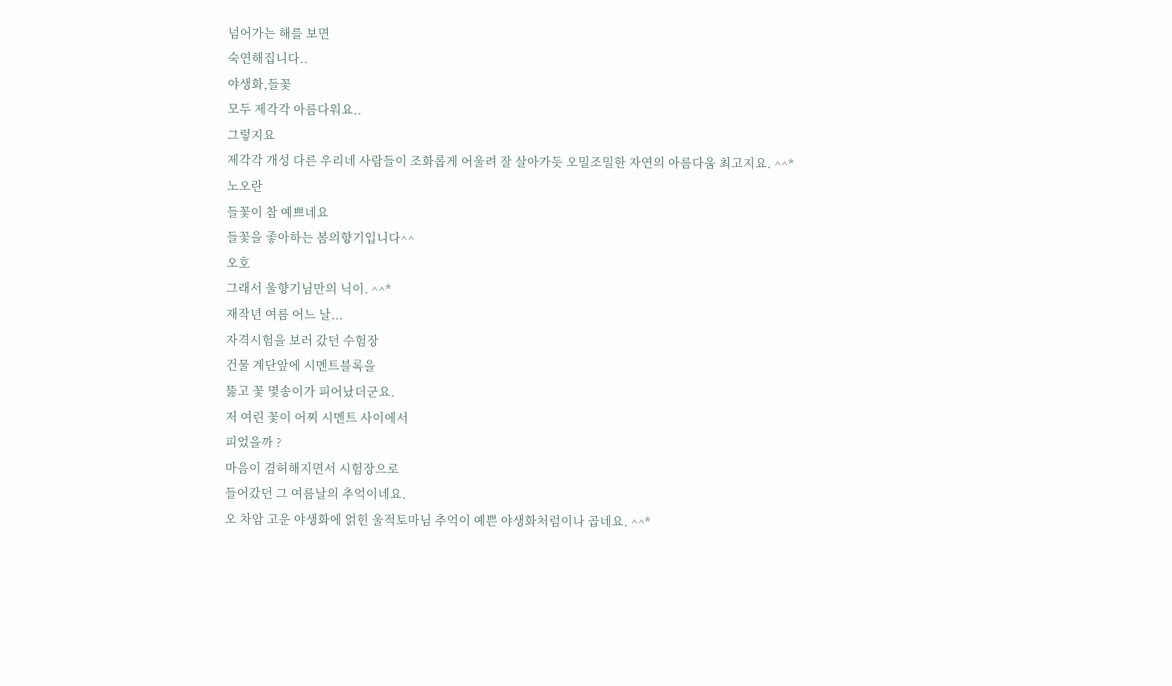넘어가는 해를 보면
숙연해집니다..
야생화,들꽃
모두 제각각 아름다워요..
그렇지요
제각각 개성 다른 우리네 사람들이 조화롭게 어울려 잘 살아가듯 오밀조밀한 자연의 아름다움 최고지요. ^^*
노오란
들꽃이 참 예쁘네요
들꽃을 좋아하는 봄의향기입니다^^
오호
그래서 울향기님만의 닉이. ^^*
재작년 여름 어느 날...
자격시험을 보러 갔던 수험장
건물 계단앞에 시멘트블록을
뚫고 꽃 몇송이가 피어났더군요.
저 여린 꽃이 어찌 시멘트 사이에서
피었을까 ?
마음이 겸허해지면서 시험장으로
들어갔던 그 여름날의 추억이네요.
오 차암 고운 야생화에 얽힌 울적토마님 추억이 예쁜 야생화처럼이나 곱네요. ^^*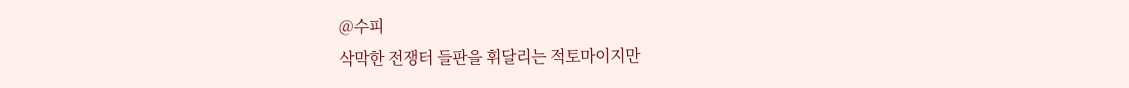@수피
삭막한 전쟁터 들판을 휘달리는 적토마이지만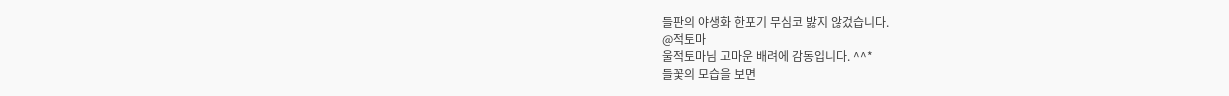들판의 야생화 한포기 무심코 밣지 않겄습니다.
@적토마
울적토마님 고마운 배려에 감동입니다. ^^*
들꽃의 모습을 보면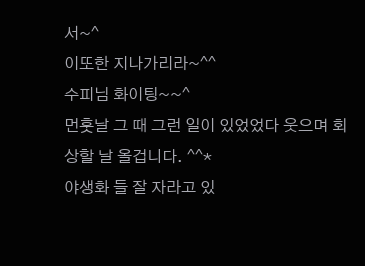서~^
이또한 지나가리라~^^
수피님 화이팅~~^
먼훗날 그 때 그런 일이 있었었다 웃으며 회상할 날 올겁니다. ^^*
야생화 들 잘 자라고 있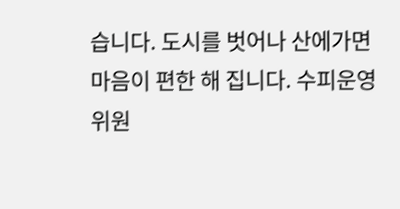습니다. 도시를 벗어나 산에가면 마음이 편한 해 집니다. 수피운영위원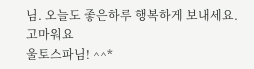님. 오늘도 좋은하루 행복하게 보내세요.
고마워요
울토스파님! ^^*